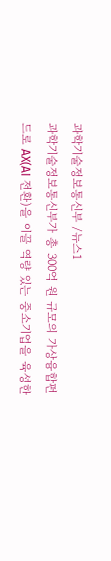과학기술정보통신부 /뉴스1
과학기술정보통신부가 총 300억 원 규모의 가상융합펀드로 AX(AI 전환)을 이끌 역량 있는 중소기업을 육성한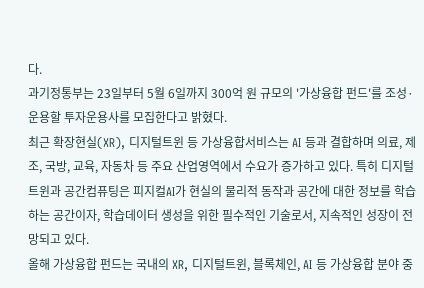다.
과기정통부는 23일부터 5월 6일까지 300억 원 규모의 '가상융합 펀드'를 조성·운용할 투자운용사를 모집한다고 밝혔다.
최근 확장현실(XR), 디지털트윈 등 가상융합서비스는 AI 등과 결합하며 의료, 제조, 국방, 교육, 자동차 등 주요 산업영역에서 수요가 증가하고 있다. 특히 디지털트윈과 공간컴퓨팅은 피지컬AI가 현실의 물리적 동작과 공간에 대한 정보를 학습하는 공간이자, 학습데이터 생성을 위한 필수적인 기술로서, 지속적인 성장이 전망되고 있다.
올해 가상융합 펀드는 국내의 XR, 디지털트윈, 블록체인, AI 등 가상융합 분야 중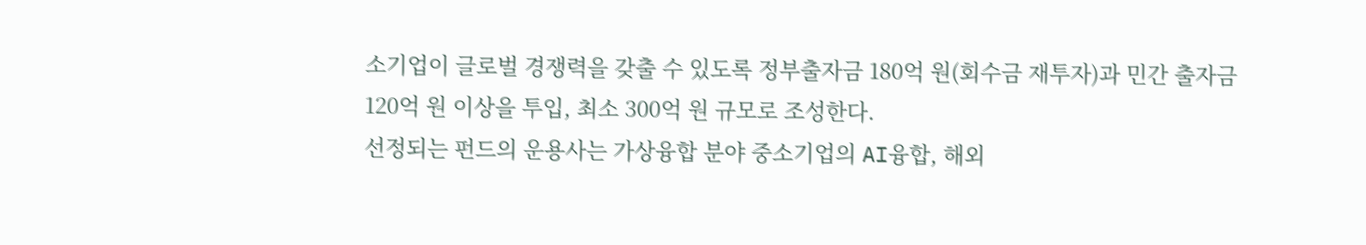소기업이 글로벌 경쟁력을 갖출 수 있도록 정부출자금 180억 원(회수금 재투자)과 민간 출자금 120억 원 이상을 투입, 최소 300억 원 규모로 조성한다.
선정되는 펀드의 운용사는 가상융합 분야 중소기업의 AI융합, 해외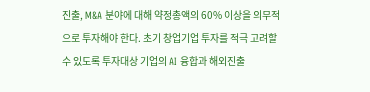진출, M&A 분야에 대해 약정총액의 60% 이상을 의무적으로 투자해야 한다. 초기 창업기업 투자를 적극 고려할 수 있도록 투자대상 기업의 AI 융합과 해외진출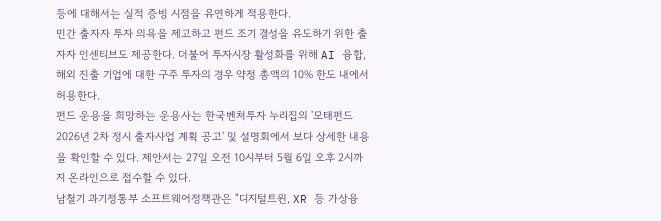등에 대해서는 실적 증빙 시점을 유연하게 적용한다.
민간 출자자 투자 의욕을 제고하고 펀드 조기 결성을 유도하기 위한 출자자 인센티브도 제공한다. 더불어 투자시장 활성화를 위해 AI 융합, 해외 진출 기업에 대한 구주 투자의 경우 약정 총액의 10% 한도 내에서 허용한다.
펀드 운용을 희망하는 운용사는 한국벤처투자 누리집의 '모태펀드 2026년 2차 정시 출자사업 계획 공고' 및 설명회에서 보다 상세한 내용을 확인할 수 있다. 제안서는 27일 오전 10시부터 5월 6일 오후 2시까지 온라인으로 접수할 수 있다.
남철기 과기정통부 소프트웨어정책관은 "디지털트윈, XR 등 가상융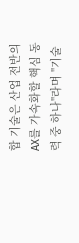합 기술은 산업 전반의 AX를 가속화할 핵심 동력 중 하나"라며 "기술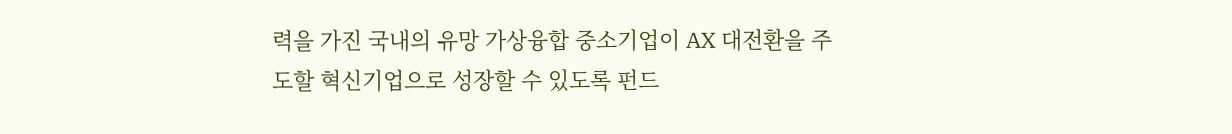력을 가진 국내의 유망 가상융합 중소기업이 AX 대전환을 주도할 혁신기업으로 성장할 수 있도록 펀드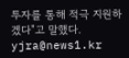투자를 통해 적극 지원하겠다"고 말했다.
yjra@news1.kr